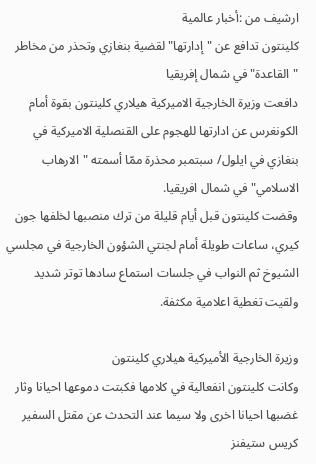ارشيف من :أخبار عالمية
كلينتون تدافع عن "إدارتها" لقضية بنغازي وتحذر من مخاطر "القاعدة" في شمال إفريقيا
دافعت وزيرة الخارجية الاميركية هيلاري كلينتون بقوة أمام الكونغرس عن ادارتها للهجوم على القنصلية الاميركية في بنغازي في ايلول/ سبتمبر محذرة ممّا أسمته "الارهاب الاسلامي" في شمال افريقيا.
وقضت كلينتون قبل أيام قليلة من ترك منصبها لخلفها جون كيري، ساعات طويلة أمام لجنتي الشؤون الخارجية في مجلسي الشيوخ ثم النواب في جلسات استماع سادها توتر شديد ولقيت تغطية اعلامية مكثفة.

وزيرة الخارجية الأميركية هيلاري كلينتون
وكانت كلينتون انفعالية في كلامها فكبتت دموعها احيانا وثار غضبها احيانا اخرى ولا سيما عند التحدث عن مقتل السفير كريس ستيفنز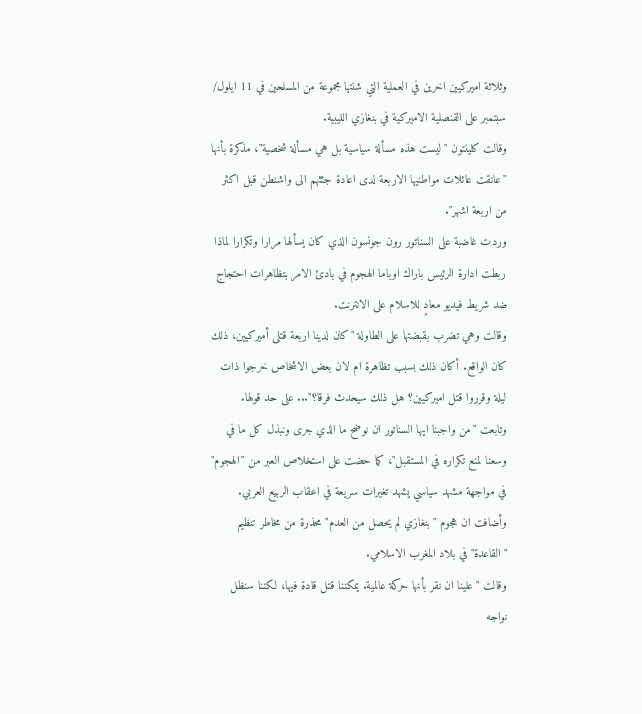وثلاثة اميركيين اخرين في العملية التي شنتها مجموعة من المسلحين في 11 ايلول/ سبتمبر على القنصلية الاميركية في بنغازي الليبية.
وقالت كلينتون "ليست هذه مسألة سياسية بل هي مسألة شخصية"، مذكرة بأنها "عانقت عائلات مواطنيها الاربعة لدى اعادة جثثهم الى واشنطن قبل اكثر من اربعة اشهر".
وردت غاضبة على السناتور رون جونسون الذي كان يسألها مرارا وتكرارا لماذا ربطت ادارة الرئيس باراك اوباما الهجوم في بادئ الامر بتظاهرات احتجاج ضد شريط فيديو معادٍ للاسلام على الانترنت.
وقالت وهي تضرب بقبضتها على الطاولة "كان لدينا اربعة قتلى أميركيين، ذلك كان الواقع. أكان ذلك بسبب تظاهرة ام لان بعض الاشخاص خرجوا ذات ليلة وقرروا قتل اميركيين؟ هل ذلك سيحدث فرقا؟"... على حد قولها.
وتابعت "من واجبنا ايها السناتور ان نوضح ما الذي جرى ونبذل كل ما في وسعنا لمنع تكراره في المستقبل"، كما حضت على استخلاص العبر من "الهجوم" في مواجهة مشهد سياسي يشهد تغيرات سريعة في اعقاب الربيع العربي.
وأضافت ان هجوم "بنغازي لم يحصل من العدم" محذرة من مخاطر تنظيم "القاعدة" في بلاد المغرب الاسلامي.
وقالت "علينا ان نقر بأنها حركة عالمية. يمكننا قتل قادة فيها، لكننا سنظل نواجه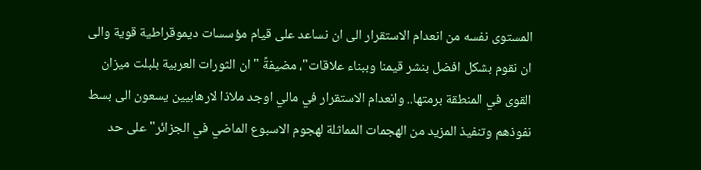المستوى نفسه من انعدام الاستقرار الى ان نساعد على قيام مؤسسات ديموقراطية قوية والى ان نقوم بشكل افضل بنشر قيمنا وببناء علاقات"، مضيفةً "ان الثورات العربية بلبلت ميزان القوى في المنطقة برمتها.. وانعدام الاستقرار في مالي اوجد ملاذا لارهابيين يسعون الى بسط نفوذهم وتنفيذ المزيد من الهجمات المماثلة لهجوم الاسبوع الماضي في الجزائر" على حد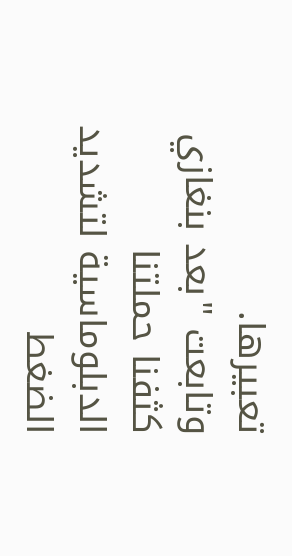تعبيرها.
وتابعت "بعد بنغازي كثفنا حملتنا الدبلوماسية لتشديد الضغط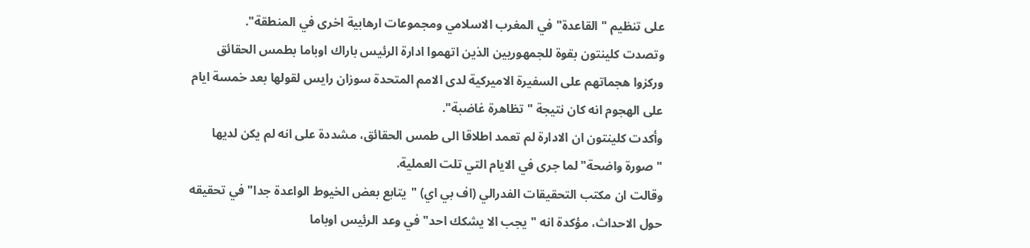على تنظيم "القاعدة" في المغرب الاسلامي ومجموعات ارهابية اخرى في المنطقة".
وتصدت كلينتون بقوة للجمهوريين الذين اتهموا ادارة الرئيس باراك اوباما بطمس الحقائق وركزوا هجماتهم على السفيرة الاميركية لدى الامم المتحدة سوزان رايس لقولها بعد خمسة ايام على الهجوم انه كان نتيجة "تظاهرة غاضبة".
وأكدت كلينتون ان الادارة لم تعمد اطلاقا الى طمس الحقائق، مشددة على انه لم يكن لديها "صورة واضحة" لما جرى في الايام التي تلت العملية.
وقالت ان مكتب التحقيقات الفدرالي (اف بي اي) "يتابع بعض الخيوط الواعدة جدا" في تحقيقه حول الاحداث، مؤكدة انه "يجب الا يشكك احد" في وعد الرئيس اوباما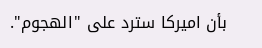بأن اميركا سترد على "الهجوم".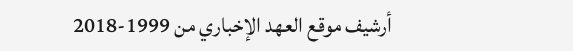أرشيف موقع العهد الإخباري من 1999-2018